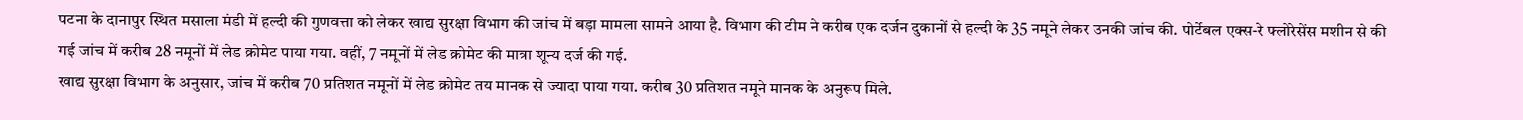पटना के दानापुर स्थित मसाला मंडी में हल्दी की गुणवत्ता को लेकर खाद्य सुरक्षा विभाग की जांच में बड़ा मामला सामने आया है. विभाग की टीम ने करीब एक दर्जन दुकानों से हल्दी के 35 नमूने लेकर उनकी जांच की. पोर्टेबल एक्स-रे फ्लोरेसेंस मशीन से की गई जांच में करीब 28 नमूनों में लेड क्रोमेट पाया गया. वहीं, 7 नमूनों में लेड क्रोमेट की मात्रा शून्य दर्ज की गई.
खाद्य सुरक्षा विभाग के अनुसार, जांच में करीब 70 प्रतिशत नमूनों में लेड क्रोमेट तय मानक से ज्यादा पाया गया. करीब 30 प्रतिशत नमूने मानक के अनुरूप मिले.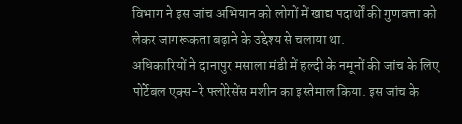विभाग ने इस जांच अभियान को लोगों में खाद्य पदार्थों की गुणवत्ता को लेकर जागरूकता बढ़ाने के उद्देश्य से चलाया था.
अधिकारियों ने दानापुर मसाला मंडी में हल्दी के नमूनों की जांच के लिए पोर्टेबल एक्स-रे फ्लोरेसेंस मशीन का इस्तेमाल किया. इस जांच के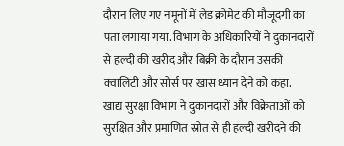दौरान लिए गए नमूनों में लेड क्रोमेट की मौजूदगी का पता लगाया गया. विभाग के अधिकारियों ने दुकानदारों से हल्दी की खरीद और बिक्री के दौरान उसकी क्वालिटी और सोर्स पर खास ध्यान देने को कहा.
खाद्य सुरक्षा विभाग ने दुकानदारों और विक्रेताओं को सुरक्षित और प्रमाणित स्रोत से ही हल्दी खरीदने की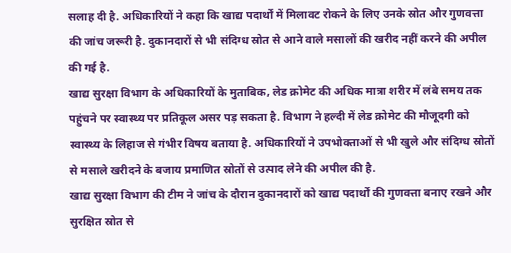सलाह दी है. अधिकारियों ने कहा कि खाद्य पदार्थों में मिलावट रोकने के लिए उनके स्रोत और गुणवत्ता की जांच जरूरी है. दुकानदारों से भी संदिग्ध स्रोत से आने वाले मसालों की खरीद नहीं करने की अपील की गई है.
खाद्य सुरक्षा विभाग के अधिकारियों के मुताबिक, लेड क्रोमेट की अधिक मात्रा शरीर में लंबे समय तक पहुंचने पर स्वास्थ्य पर प्रतिकूल असर पड़ सकता है. विभाग ने हल्दी में लेड क्रोमेट की मौजूदगी को स्वास्थ्य के लिहाज से गंभीर विषय बताया है. अधिकारियों ने उपभोक्ताओं से भी खुले और संदिग्ध स्रोतों से मसाले खरीदने के बजाय प्रमाणित स्रोतों से उत्पाद लेने की अपील की है.
खाद्य सुरक्षा विभाग की टीम ने जांच के दौरान दुकानदारों को खाद्य पदार्थों की गुणवत्ता बनाए रखने और सुरक्षित स्रोत से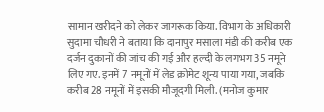सामान खरीदने को लेकर जागरूक किया. विभाग के अधिकारी सुदामा चौधरी ने बताया कि दानापुर मसाला मंडी की करीब एक दर्जन दुकानों की जांच की गई और हल्दी के लगभग 35 नमूने लिए गए. इनमें 7 नमूनों में लेड क्रोमेट शून्य पाया गया, जबकि करीब 28 नमूनों में इसकी मौजूदगी मिली. (मनोज कुमार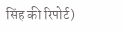सिंह की रिपोर्ट)